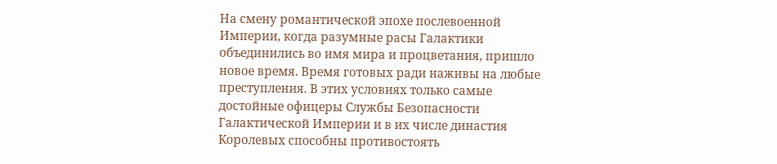На смену романтической эпохе послевоенной Империи, когда разумные расы Галактики объединились во имя мира и процветания, пришло новое время. Время готовых ради наживы на любые преступления. В этих условиях только самые достойные офицеры Службы Безопасности Галактической Империи и в их числе династия Королевых способны противостоять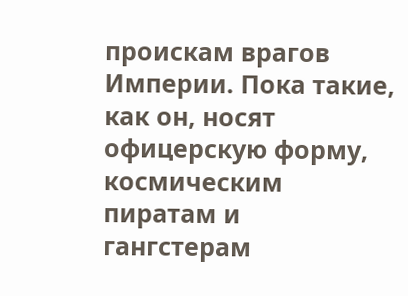проискам врагов Империи. Пока такие, как он, носят офицерскую форму, космическим пиратам и гангстерам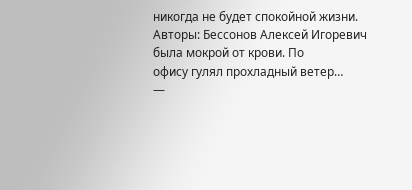никогда не будет спокойной жизни.
Авторы: Бессонов Алексей Игоревич
была мокрой от крови. По
офису гулял прохладный ветер…
—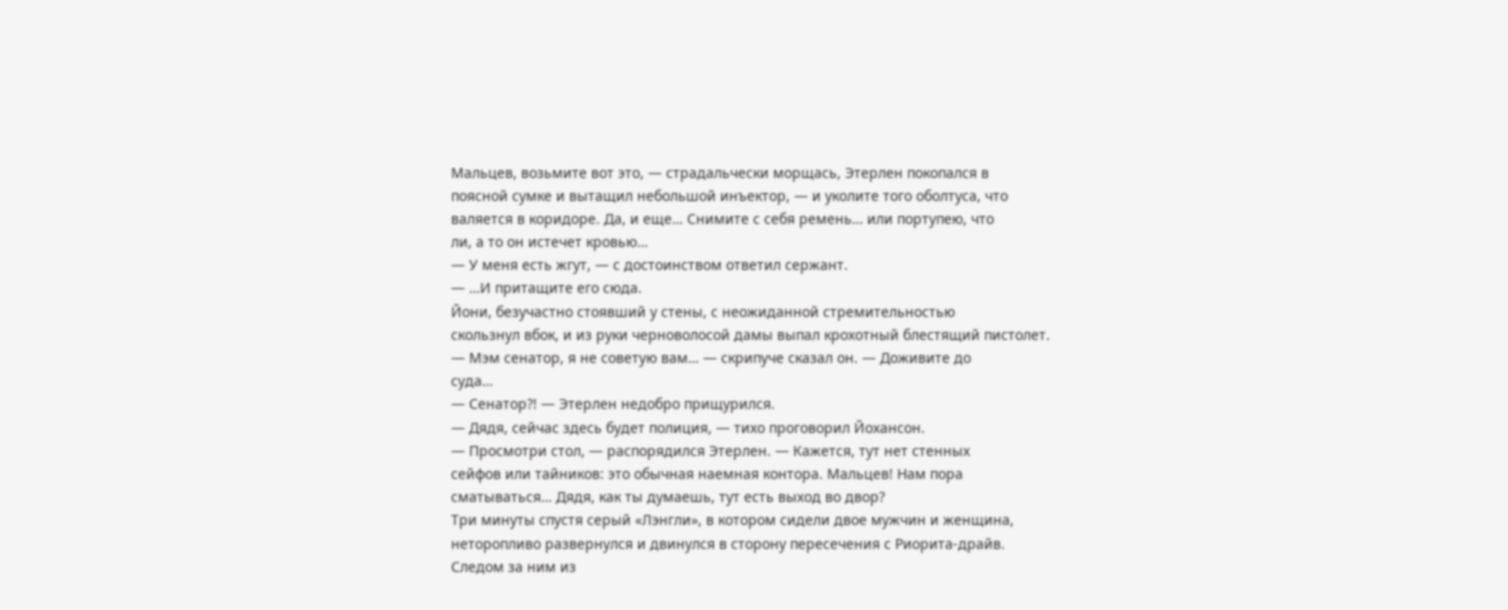Мальцев, возьмите вот это, — страдальчески морщась, Этерлен покопался в
поясной сумке и вытащил небольшой инъектор, — и уколите того оболтуса, что
валяется в коридоре. Да, и еще… Снимите с себя ремень… или портупею, что
ли, а то он истечет кровью…
— У меня есть жгут, — с достоинством ответил сержант.
— …И притащите его сюда.
Йони, безучастно стоявший у стены, с неожиданной стремительностью
скользнул вбок, и из руки черноволосой дамы выпал крохотный блестящий пистолет.
— Мэм сенатор, я не советую вам… — скрипуче сказал он. — Доживите до
суда…
— Сенатор?! — Этерлен недобро прищурился.
— Дядя, сейчас здесь будет полиция, — тихо проговорил Йохансон.
— Просмотри стол, — распорядился Этерлен. — Кажется, тут нет стенных
сейфов или тайников: это обычная наемная контора. Мальцев! Нам пора
сматываться… Дядя, как ты думаешь, тут есть выход во двор?
Три минуты спустя серый «Лэнгли», в котором сидели двое мужчин и женщина,
неторопливо развернулся и двинулся в сторону пересечения с Риорита-драйв.
Следом за ним из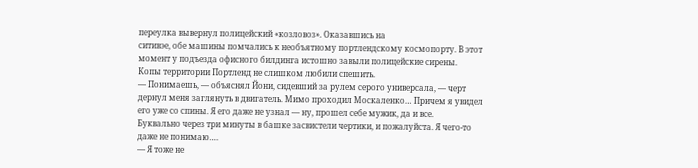переулка вывернул полицейский «козловоз». Оказавшись на
ситивэе, обе машины помчались к необъятному портлендскому космопорту. В этот
момент у подъезда офисного билдинга истошно завыли полицейские сирены.
Копы территории Портленд не слишком любили спешить.
— Понимаешь, — объяснял Йони, сидевший за рулем серого универсала, — черт
дернул меня заглянуть в двигатель. Мимо проходил Москаленко… Причем я увидел
его уже со спины. Я его даже не узнал — ну, прошел себе мужик, да и все.
Буквально через три минуты в башке засвистели чертики, и пожалуйста. Я чего-то
даже не понимаю….
— Я тоже не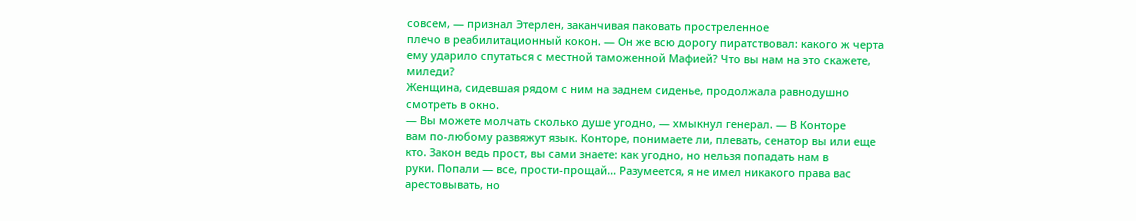совсем, — признал Этерлен, заканчивая паковать простреленное
плечо в реабилитационный кокон. — Он же всю дорогу пиратствовал: какого ж черта
ему ударило спутаться с местной таможенной Мафией? Что вы нам на это скажете,
миледи?
Женщина, сидевшая рядом с ним на заднем сиденье, продолжала равнодушно
смотреть в окно.
— Вы можете молчать сколько душе угодно, — хмыкнул генерал. — В Конторе
вам по-любому развяжут язык. Конторе, понимаете ли, плевать, сенатор вы или еще
кто. Закон ведь прост, вы сами знаете: как угодно, но нельзя попадать нам в
руки. Попали — все, прости-прощай… Разумеется, я не имел никакого права вас
арестовывать, но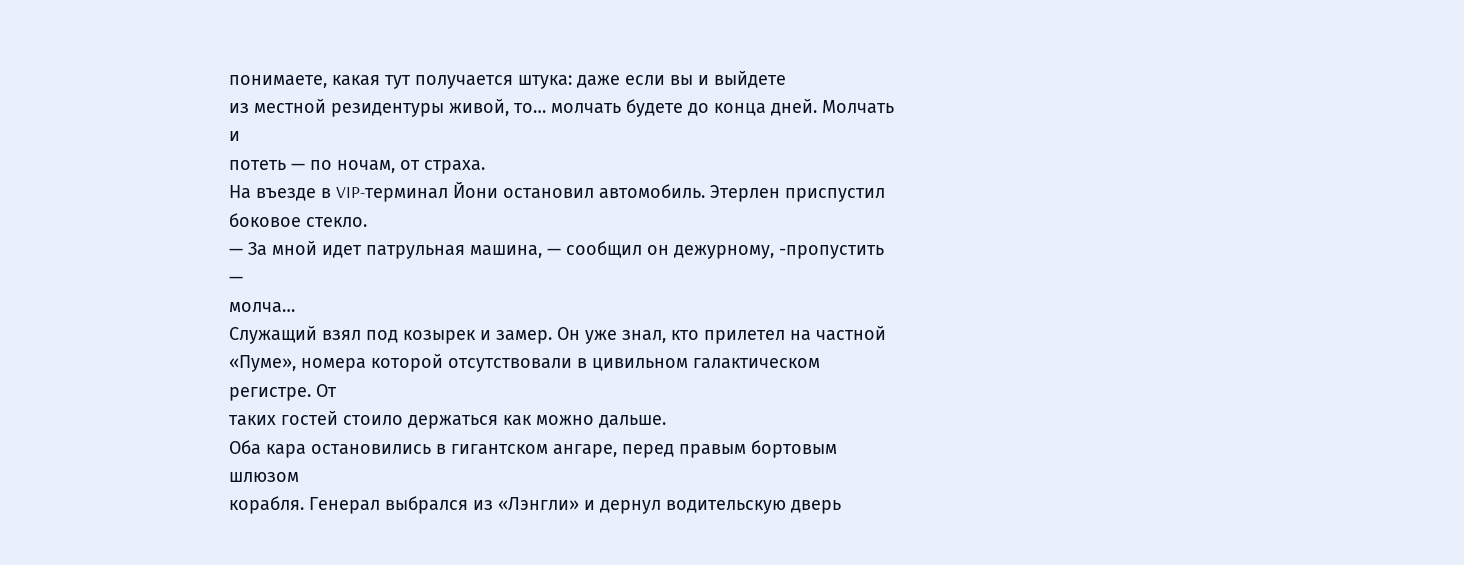понимаете, какая тут получается штука: даже если вы и выйдете
из местной резидентуры живой, то… молчать будете до конца дней. Молчать и
потеть — по ночам, от страха.
На въезде в VIP-терминал Йони остановил автомобиль. Этерлен приспустил
боковое стекло.
— За мной идет патрульная машина, — сообщил он дежурному, -пропустить —
молча…
Служащий взял под козырек и замер. Он уже знал, кто прилетел на частной
«Пуме», номера которой отсутствовали в цивильном галактическом регистре. От
таких гостей стоило держаться как можно дальше.
Оба кара остановились в гигантском ангаре, перед правым бортовым шлюзом
корабля. Генерал выбрался из «Лэнгли» и дернул водительскую дверь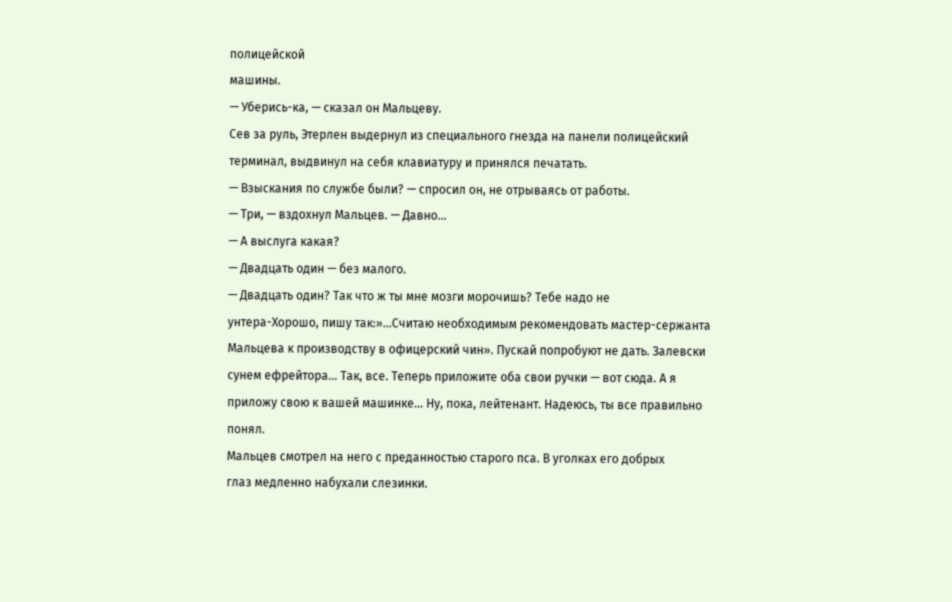полицейской
машины.
— Уберись-ка, — сказал он Мальцеву.
Сев за руль, Этерлен выдернул из специального гнезда на панели полицейский
терминал, выдвинул на себя клавиатуру и принялся печатать.
— Взыскания по службе были? — спросил он, не отрываясь от работы.
— Три, — вздохнул Мальцев. — Давно…
— А выслуга какая?
— Двадцать один — без малого.
— Двадцать один? Так что ж ты мне мозги морочишь? Тебе надо не
унтера-Хорошо, пишу так:»…Считаю необходимым рекомендовать мастер-сержанта
Мальцева к производству в офицерский чин». Пускай попробуют не дать. Залевски
сунем ефрейтора… Так, все. Теперь приложите оба свои ручки — вот сюда. А я
приложу свою к вашей машинке… Ну, пока, лейтенант. Надеюсь, ты все правильно
понял.
Мальцев смотрел на него с преданностью старого пса. В уголках его добрых
глаз медленно набухали слезинки.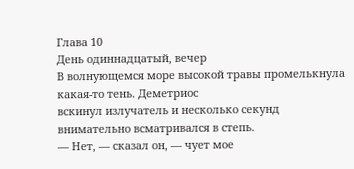Глава 10
День одиннадцатый, вечер
В волнующемся море высокой травы промелькнула какая-то тень. Деметриос
вскинул излучатель и несколько секунд внимательно всматривался в степь.
— Нет, — сказал он, — чует мое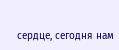сердце, сегодня нам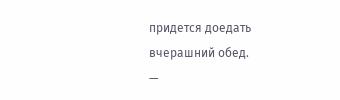придется доедать
вчерашний обед.
—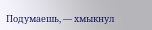Подумаешь, — хмыкнул